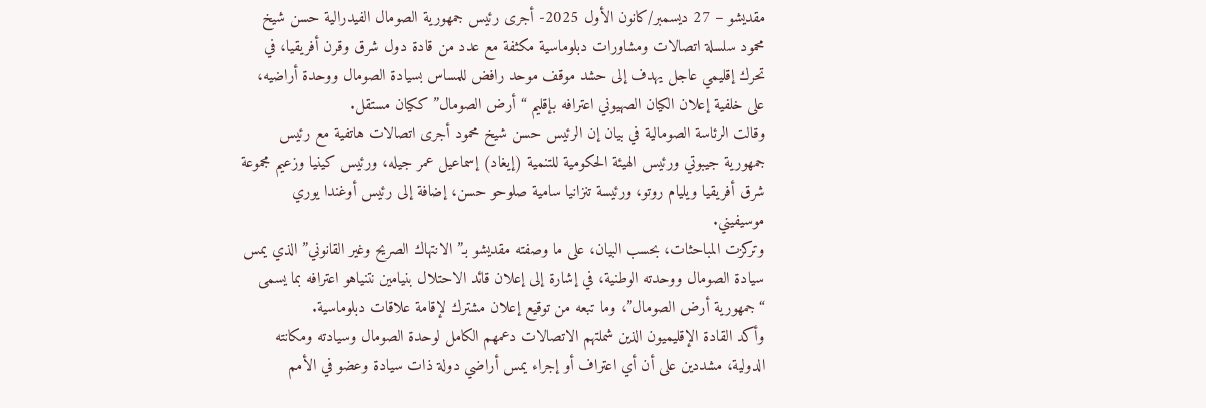مقديشو – 27 ديسمبر/كانون الأول 2025- أجرى رئيس جمهورية الصومال الفيدرالية حسن شيخ محمود سلسلة اتصالات ومشاورات دبلوماسية مكثفة مع عدد من قادة دول شرق وقرن أفريقيا، في تحرك إقليمي عاجل يهدف إلى حشد موقف موحد رافض للمساس بسيادة الصومال ووحدة أراضيه، على خلفية إعلان الكيان الصهيوني اعترافه بإقليم “أرض الصومال” ككيان مستقل.
وقالت الرئاسة الصومالية في بيان إن الرئيس حسن شيخ محمود أجرى اتصالات هاتفية مع رئيس جمهورية جيبوتي ورئيس الهيئة الحكومية للتنمية (إيغاد) إسماعيل عمر جيله، ورئيس كينيا وزعيم مجموعة شرق أفريقيا ويليام روتو، ورئيسة تنزانيا سامية صلوحو حسن، إضافة إلى رئيس أوغندا يوري موسيفيني.
وتركزت المباحثات، بحسب البيان، على ما وصفته مقديشو بـ”الانتهاك الصريح وغير القانوني” الذي يمس سيادة الصومال ووحدته الوطنية، في إشارة إلى إعلان قائد الاحتلال بنيامين نتنياهو اعترافه بما يسمى “جمهورية أرض الصومال”، وما تبعه من توقيع إعلان مشترك لإقامة علاقات دبلوماسية.
وأكد القادة الإقليميون الذين شملتهم الاتصالات دعمهم الكامل لوحدة الصومال وسيادته ومكانته الدولية، مشددين على أن أي اعتراف أو إجراء يمس أراضي دولة ذات سيادة وعضو في الأمم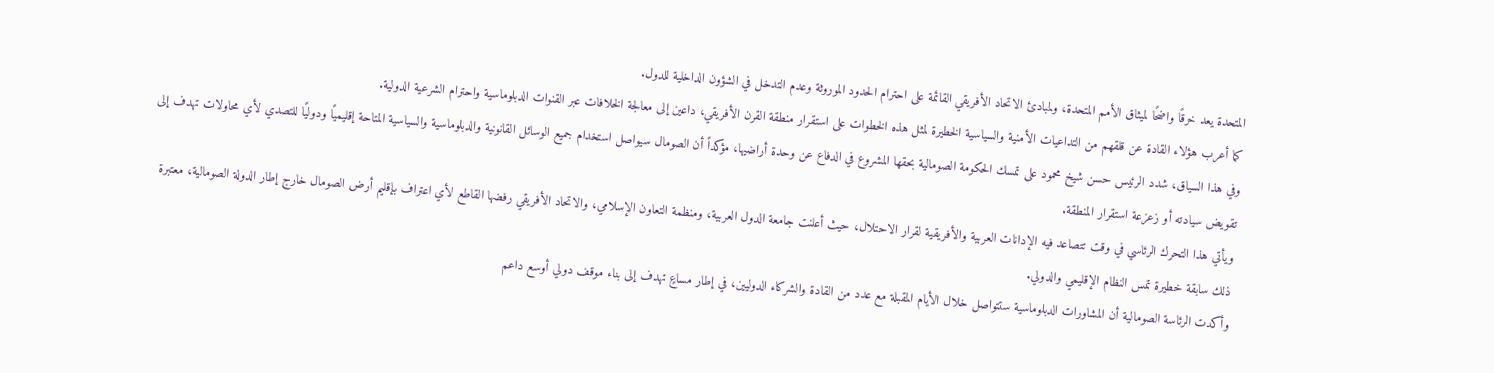المتحدة يعد خرقًا واضحًا لميثاق الأمم المتحدة، ولمبادئ الاتحاد الأفريقي القائمة على احترام الحدود الموروثة وعدم التدخل في الشؤون الداخلية للدول.
كما أعرب هؤلاء القادة عن قلقهم من التداعيات الأمنية والسياسية الخطيرة لمثل هذه الخطوات على استقرار منطقة القرن الأفريقي، داعين إلى معالجة الخلافات عبر القنوات الدبلوماسية واحترام الشرعية الدولية.
وفي هذا السياق، شدد الرئيس حسن شيخ محمود على تمسك الحكومة الصومالية بحقها المشروع في الدفاع عن وحدة أراضيها، مؤكداً أن الصومال سيواصل استخدام جميع الوسائل القانونية والدبلوماسية والسياسية المتاحة إقليميًا ودوليًا للتصدي لأي محاولات تهدف إلى تقويض سيادته أو زعزعة استقرار المنطقة.
ويأتي هذا التحرك الرئاسي في وقت تتصاعد فيه الإدانات العربية والأفريقية لقرار الاحتلال، حيث أعلنت جامعة الدول العربية، ومنظمة التعاون الإسلامي، والاتحاد الأفريقي رفضها القاطع لأي اعتراف بإقليم أرض الصومال خارج إطار الدولة الصومالية، معتبرة ذلك سابقة خطيرة تمس النظام الإقليمي والدولي.
وأكدت الرئاسة الصومالية أن المشاورات الدبلوماسية ستتواصل خلال الأيام المقبلة مع عدد من القادة والشركاء الدوليين، في إطار مساعٍ تهدف إلى بناء موقف دولي أوسع داعم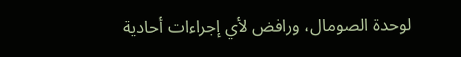لوحدة الصومال، ورافض لأي إجراءات أحادية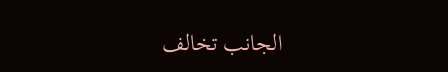الجانب تخالف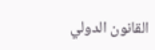القانون الدولي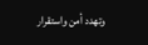وتهدد أمن واستقرار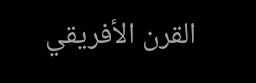القرن الأفريقي